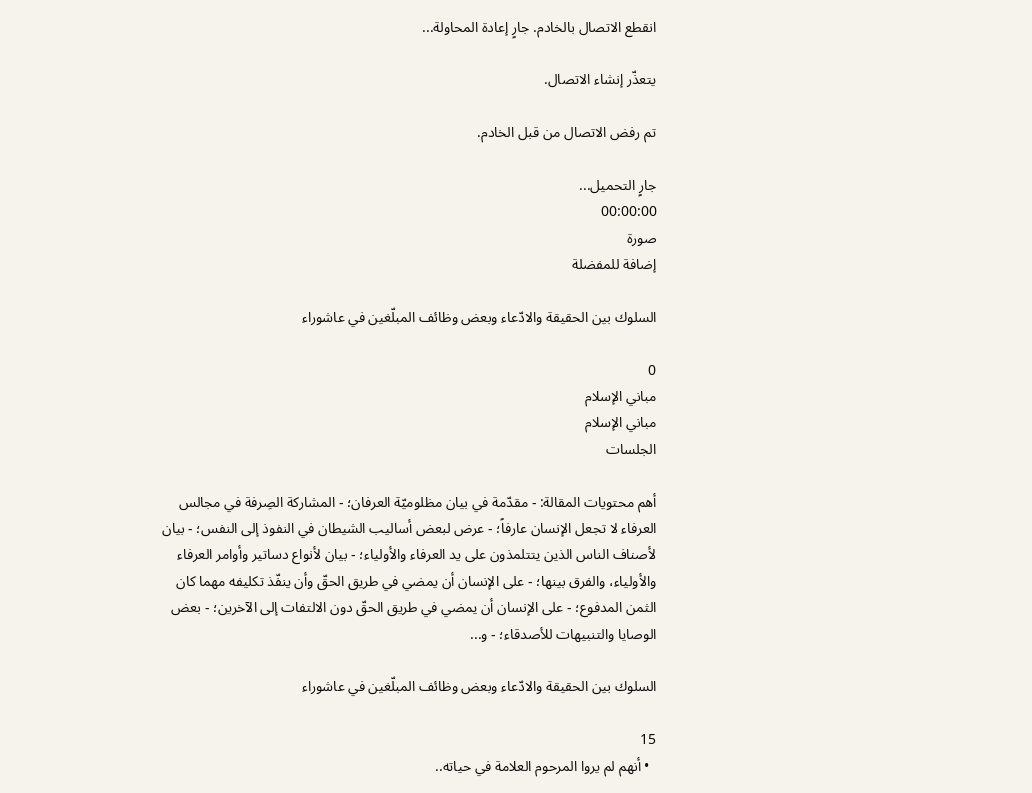انقطع الاتصال بالخادم. جارٍ إعادة المحاولة...

يتعذّر إنشاء الاتصال.

تم رفض الاتصال من قبل الخادم.

جارٍ التحميل...
00:00:00
صورة
إضافة للمفضلة

السلوك بين الحقيقة والادّعاء وبعض وظائف المبلّغين في عاشوراء

0
مباني الإسلام
مباني الإسلام
الجلسات

أهم محتويات المقالة: - مقدّمة في بيان مظلوميّة العرفان؛ - المشاركة الصِرفة في مجالس العرفاء لا تجعل الإنسان عارفاً؛ - عرض لبعض أساليب الشيطان في النفوذ إلى النفس؛ - بيان لأصناف الناس الذين يتتلمذون على يد العرفاء والأولياء؛ - بيان لأنواع دساتير وأوامر العرفاء والأولياء، والفرق بينها؛ - على الإنسان أن يمضي في طريق الحقّ وأن ينفّذ تكليفه مهما كان الثمن المدفوع؛ - على الإنسان أن يمضي في طريق الحقّ دون الالتفات إلى الآخرين؛ - بعض الوصايا والتنبيهات للأصدقاء؛ - و...

السلوك بين الحقيقة والادّعاء وبعض وظائف المبلّغين في عاشوراء

15
  • أنهم لم يروا المرحوم العلامة في حياته..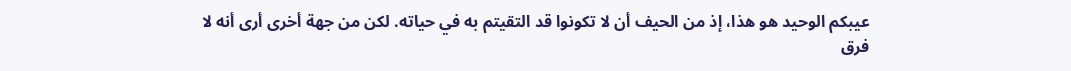عيبكم الوحيد هو هذا، إذ من الحيف أن لا تكونوا قد التقيتم به في حياته. لكن من جهة أخرى أرى أنه لا فرق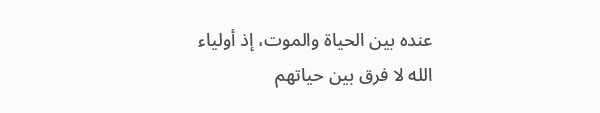عنده بين الحياة والموت، إذ أولياء الله لا فرق بين حياتهم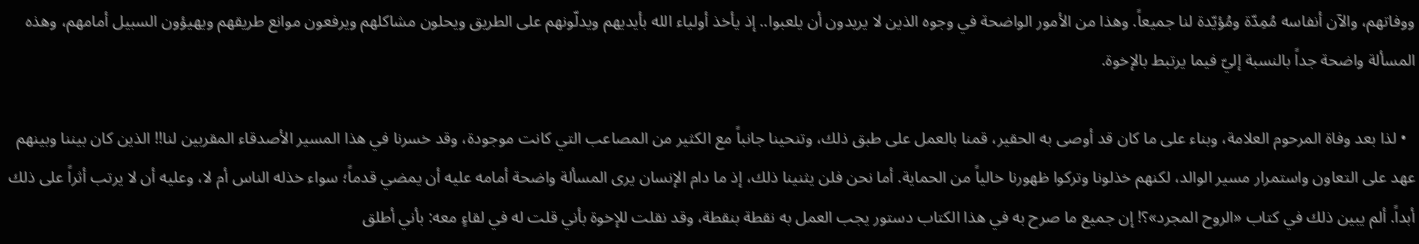ووفاتهم، والآن أنفاسه مُمِدّة ومُؤيّدة لنا جميعاً. وهذا من الأمور الواضحة في وجوه الذين لا يريدون أن يلعبوا.. إذ يأخذ أولياء الله بأيديهم ويدلّونهم على الطريق ويحلون مشاكلهم ويرفعون موانع طريقهم ويهيؤون السبيل أمامهم، وهذه المسألة واضحة جداً بالنسبة إليّ فيما يرتبط بالإخوة.

  • لذا بعد وفاة المرحوم العلامة، وبناء على ما كان قد أوصى به الحقير، قمنا بالعمل على طبق ذلك، وتنحينا جانباً مع الكثير من المصاعب التي كانت موجودة، وقد خسرنا في هذا المسير الأصدقاء المقربين لنا!! الذين كان بيننا وبينهم عهد على التعاون واستمرار مسير الوالد، لكنهم خذلونا وتركوا ظهورنا خالياً من الحماية. أما نحن فلن يثنينا ذلك، إذ ما دام الإنسان يرى المسألة واضحة أمامه عليه أن يمضي قدماً؛ سواء خذله الناس أم لا، وعليه أن لا يرتب أثراً على ذلك أبداً. ألم يبين ذلك في كتاب «الروح المجرد»؟! إن جميع ما صرح به في هذا الكتاب دستور يجب العمل به نقطة بنقطة، وقد نقلت للإخوة بأني قلت له في لقاءٍ معه: بأني أطلق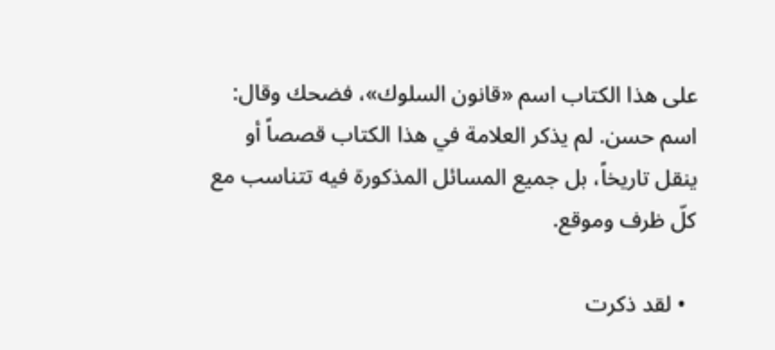على هذا الكتاب اسم «قانون السلوك»، فضحك وقال: اسم حسن. لم يذكر العلامة في هذا الكتاب قصصاً أو ينقل تاريخاً، بل جميع المسائل المذكورة فيه تتناسب مع كلّ ظرف وموقع.

  • لقد ذكرت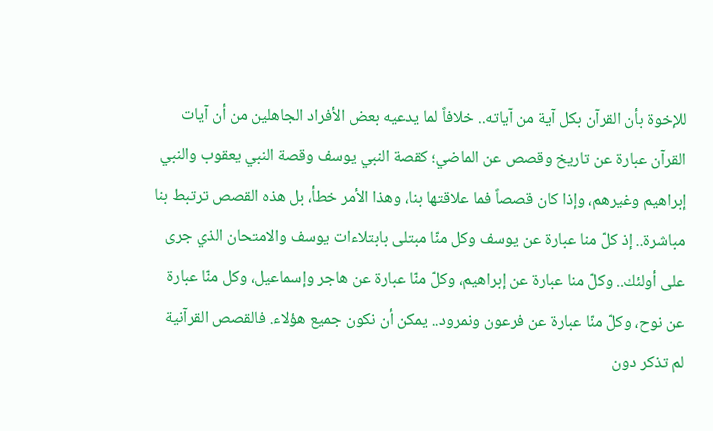للإخوة بأن القرآن بكل آية من آياته.. خلافاً لما يدعيه بعض الأفراد الجاهلين من أن آيات القرآن عبارة عن تاريخ وقصص عن الماضي؛ كقصة النبي يوسف وقصة النبي يعقوب والنبي إبراهيم وغيرهم، وإذا كان قصصاً فما علاقتها بنا، وهذا الأمر خطأ، بل هذه القصص ترتبط بنا مباشرة.. إذ كلّ منا عبارة عن يوسف وكل منّا مبتلى بابتلاءات يوسف والامتحان الذي جرى على أولئك.. وكلّ منا عبارة عن إبراهيم، وكلّ منّا عبارة عن هاجر وإسماعيل، وكل منّا عبارة عن نوح، وكلّ منّا عبارة عن فرعون ونمرود.. يمكن أن نكون جميع هؤلاء. فالقصص القرآنية لم تذكر دون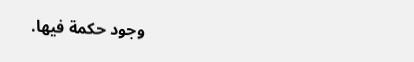وجود حكمة فيها.